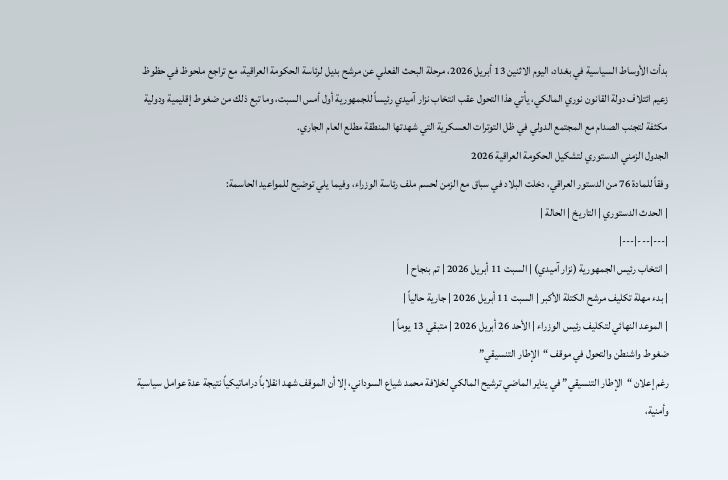بدأت الأوساط السياسية في بغداد، اليوم الاثنين 13 أبريل 2026، مرحلة البحث الفعلي عن مرشح بديل لرئاسة الحكومة العراقية، مع تراجع ملحوظ في حظوظ زعيم ائتلاف دولة القانون نوري المالكي، يأتي هذا التحول عقب انتخاب نزار آميدي رئيساً للجمهورية أول أمس السبت، وما تبع ذلك من ضغوط إقليمية ودولية مكثفة لتجنب الصدام مع المجتمع الدولي في ظل التوترات العسكرية التي شهدتها المنطقة مطلع العام الجاري.
الجدول الزمني الدستوري لتشكيل الحكومة العراقية 2026
وفقاً للمادة 76 من الدستور العراقي، دخلت البلاد في سباق مع الزمن لحسم ملف رئاسة الوزراء، وفيما يلي توضيح للمواعيد الحاسمة:
| الحدث الدستوري | التاريخ | الحالة |
|---|---|---|
| انتخاب رئيس الجمهورية (نزار آميدي) | السبت 11 أبريل 2026 | تم بنجاح |
| بدء مهلة تكليف مرشح الكتلة الأكبر | السبت 11 أبريل 2026 | جارية حالياً |
| الموعد النهائي لتكليف رئيس الوزراء | الأحد 26 أبريل 2026 | متبقي 13 يوماً |
ضغوط واشنطن والتحول في موقف “الإطار التنسيقي”
رغم إعلان “الإطار التنسيقي” في يناير الماضي ترشيح المالكي لخلافة محمد شياع السوداني، إلا أن الموقف شهد انقلاباً دراماتيكياً نتيجة عدة عوامل سياسية وأمنية،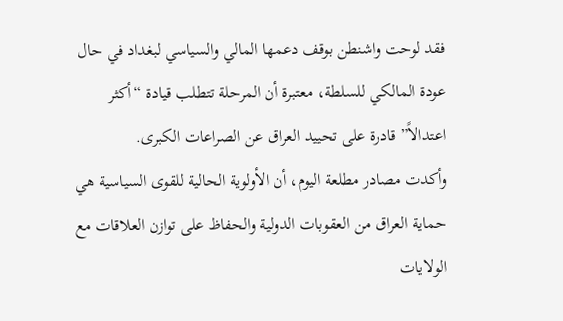فقد لوحت واشنطن بوقف دعمها المالي والسياسي لبغداد في حال عودة المالكي للسلطة، معتبرة أن المرحلة تتطلب قيادة “أكثر اعتدالاً” قادرة على تحييد العراق عن الصراعات الكبرى.
وأكدت مصادر مطلعة اليوم، أن الأولوية الحالية للقوى السياسية هي حماية العراق من العقوبات الدولية والحفاظ على توازن العلاقات مع الولايات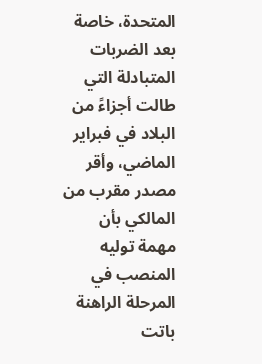المتحدة، خاصة بعد الضربات المتبادلة التي طالت أجزاءً من البلاد في فبراير الماضي، وأقر مصدر مقرب من المالكي بأن مهمة توليه المنصب في المرحلة الراهنة باتت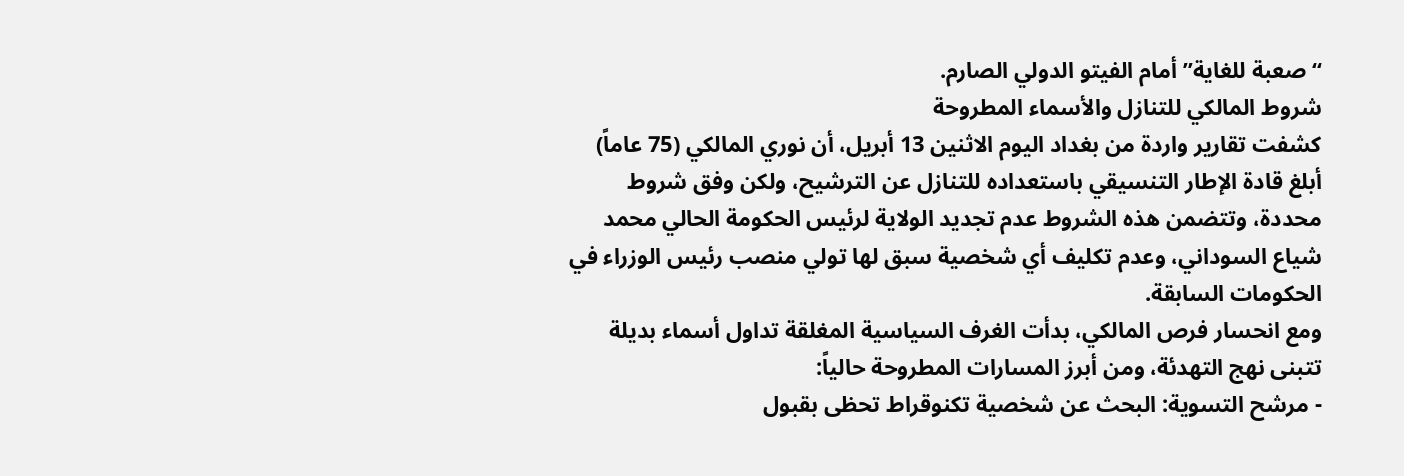“صعبة للغاية” أمام الفيتو الدولي الصارم.
شروط المالكي للتنازل والأسماء المطروحة
كشفت تقارير واردة من بغداد اليوم الاثنين 13 أبريل، أن نوري المالكي (75 عاماً) أبلغ قادة الإطار التنسيقي باستعداده للتنازل عن الترشيح، ولكن وفق شروط محددة، وتتضمن هذه الشروط عدم تجديد الولاية لرئيس الحكومة الحالي محمد شياع السوداني، وعدم تكليف أي شخصية سبق لها تولي منصب رئيس الوزراء في الحكومات السابقة.
ومع انحسار فرص المالكي، بدأت الغرف السياسية المغلقة تداول أسماء بديلة تتبنى نهج التهدئة، ومن أبرز المسارات المطروحة حالياً:
- مرشح التسوية: البحث عن شخصية تكنوقراط تحظى بقبول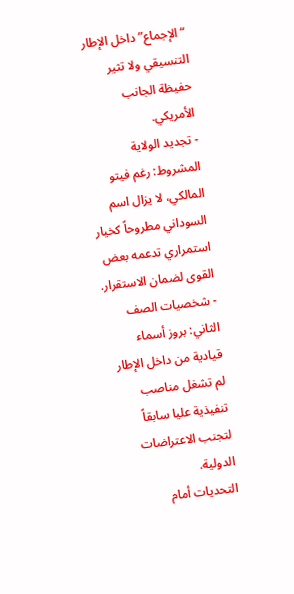“الإجماع” داخل الإطار التنسيقي ولا تثير حفيظة الجانب الأمريكي.
- تجديد الولاية المشروط: رغم فيتو المالكي، لا يزال اسم السوداني مطروحاً كخيار استمراري تدعمه بعض القوى لضمان الاستقرار.
- شخصيات الصف الثاني: بروز أسماء قيادية من داخل الإطار لم تشغل مناصب تنفيذية عليا سابقاً لتجنب الاعتراضات الدولية.
التحديات أمام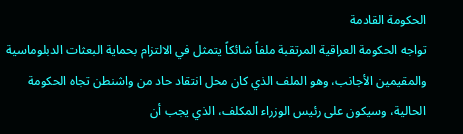الحكومة القادمة
تواجه الحكومة العراقية المرتقبة ملفاً شائكاً يتمثل في الالتزام بحماية البعثات الدبلوماسية والمقيمين الأجانب، وهو الملف الذي كان محل انتقاد حاد من واشنطن تجاه الحكومة الحالية، وسيكون على رئيس الوزراء المكلف، الذي يجب أن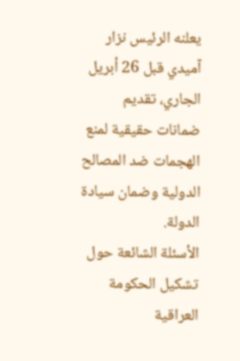يعلنه الرئيس نزار آميدي قبل 26 أبريل الجاري، تقديم ضمانات حقيقية لمنع الهجمات ضد المصالح الدولية وضمان سيادة الدولة.
الأسئلة الشائعة حول تشكيل الحكومة العراقية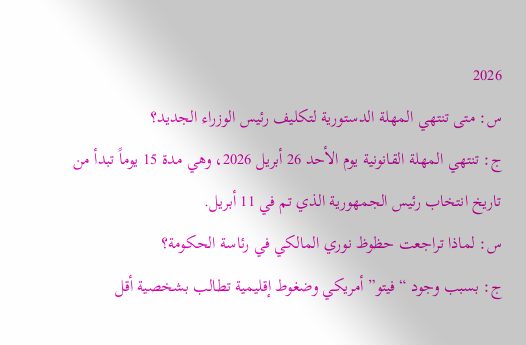2026
س: متى تنتهي المهلة الدستورية لتكليف رئيس الوزراء الجديد؟
ج: تنتهي المهلة القانونية يوم الأحد 26 أبريل 2026، وهي مدة 15 يوماً تبدأ من تاريخ انتخاب رئيس الجمهورية الذي تم في 11 أبريل.
س: لماذا تراجعت حظوظ نوري المالكي في رئاسة الحكومة؟
ج: بسبب وجود “فيتو” أمريكي وضغوط إقليمية تطالب بشخصية أقل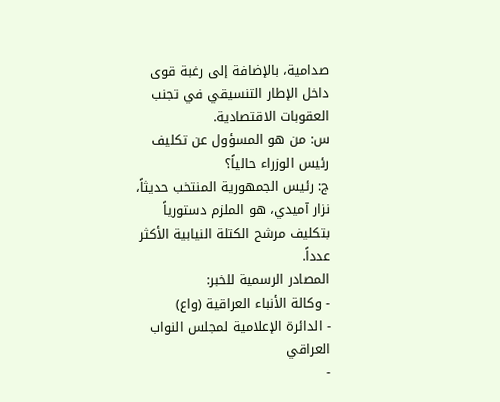صدامية، بالإضافة إلى رغبة قوى داخل الإطار التنسيقي في تجنب العقوبات الاقتصادية.
س: من هو المسؤول عن تكليف رئيس الوزراء حالياً؟
ج: رئيس الجمهورية المنتخب حديثاً، نزار آميدي، هو الملزم دستورياً بتكليف مرشح الكتلة النيابية الأكثر عدداً.
المصادر الرسمية للخبر:
- وكالة الأنباء العراقية (واع)
- الدائرة الإعلامية لمجلس النواب العراقي
-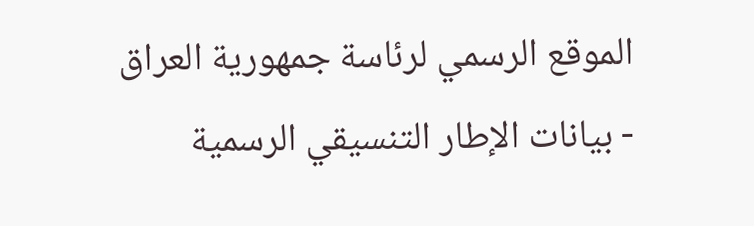الموقع الرسمي لرئاسة جمهورية العراق
- بيانات الإطار التنسيقي الرسمية